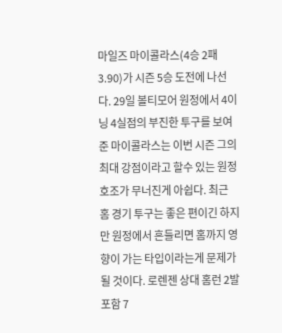마일즈 마이콜라스(4승 2패 3.90)가 시즌 5승 도전에 나선다. 29일 볼티모어 원정에서 4이닝 4실점의 부진한 투구를 보여준 마이콜라스는 이번 시즌 그의 최대 강점이라고 할수 있는 원정 호조가 무너진게 아쉽다. 최근 홈 경기 투구는 좋은 편이긴 하지만 원정에서 흔들리면 홈까지 영향이 가는 타입이라는게 문제가 될 것이다. 로렌젠 상대 홈런 2발 포함 7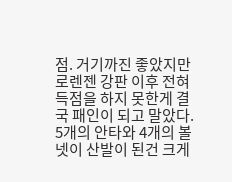점. 거기까진 좋았지만 로렌젠 강판 이후 전혀 득점을 하지 못한게 결국 패인이 되고 말았다. 5개의 안타와 4개의 볼넷이 산발이 된건 크게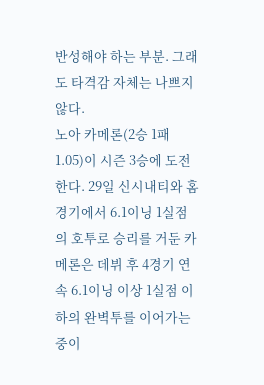반성해야 하는 부분. 그래도 타격감 자체는 나쁘지 않다.
노아 카메론(2승 1패 1.05)이 시즌 3승에 도전한다. 29일 신시내티와 홈 경기에서 6.1이닝 1실점의 호투로 승리를 거둔 카메론은 데뷔 후 4경기 연속 6.1이닝 이상 1실점 이하의 완벽투를 이어가는 중이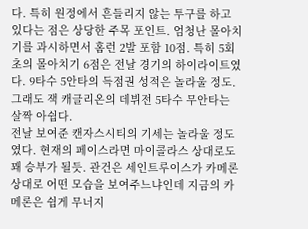다. 특히 원정에서 흔들리지 않는 투구를 하고 있다는 점은 상당한 주목 포인트. 엄청난 몰아치기를 과시하면서 홈런 2발 포함 10점. 특히 5회초의 몰아치기 6점은 전날 경기의 하이라이트였다. 9타수 5안타의 득점권 성적은 놀라울 정도. 그래도 잭 캐글리온의 데뷔전 5타수 무안타는 살짝 아쉽다.
전날 보여준 캔자스시티의 기세는 놀라울 정도였다. 현재의 페이스라면 마이콜라스 상대로도 꽤 승부가 될듯. 관건은 세인트루이스가 카메론 상대로 어떤 모습을 보여주느냐인데 지금의 카메론은 쉽게 무너지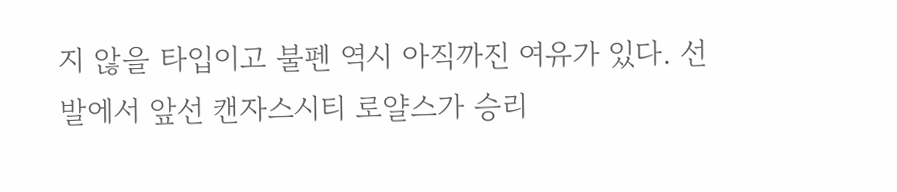지 않을 타입이고 불펜 역시 아직까진 여유가 있다. 선발에서 앞선 캔자스시티 로얄스가 승리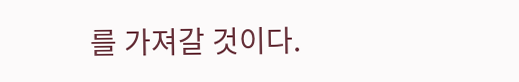를 가져갈 것이다.